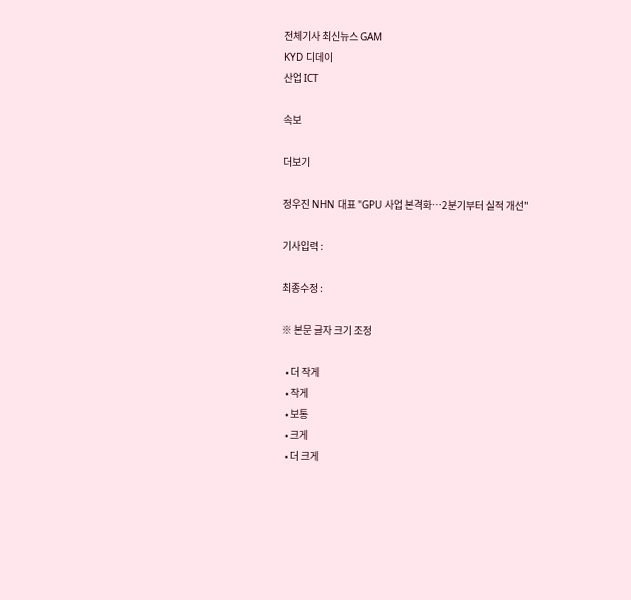전체기사 최신뉴스 GAM
KYD 디데이
산업 ICT

속보

더보기

정우진 NHN 대표 "GPU 사업 본격화…2분기부터 실적 개선"

기사입력 :

최종수정 :

※ 본문 글자 크기 조정

  • 더 작게
  • 작게
  • 보통
  • 크게
  • 더 크게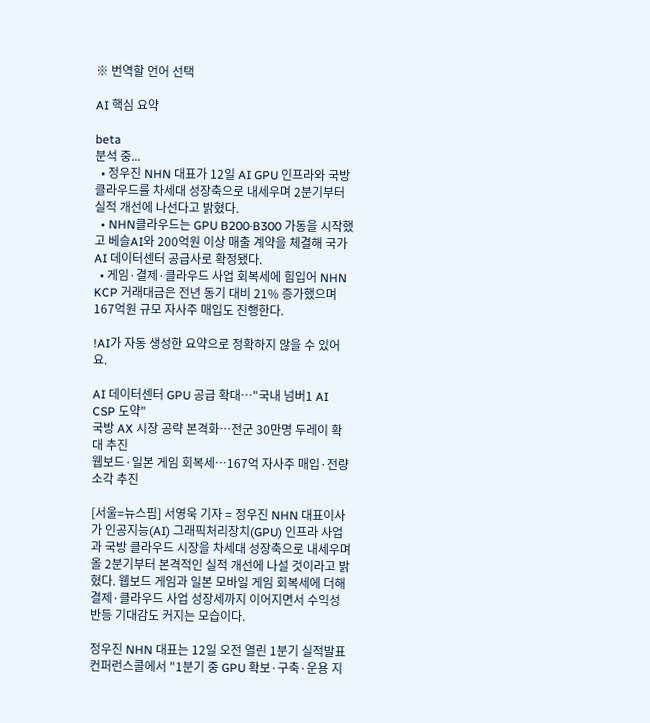※ 번역할 언어 선택

AI 핵심 요약

beta
분석 중...
  • 정우진 NHN 대표가 12일 AI GPU 인프라와 국방 클라우드를 차세대 성장축으로 내세우며 2분기부터 실적 개선에 나선다고 밝혔다.
  • NHN클라우드는 GPU B200·B300 가동을 시작했고 베슬AI와 200억원 이상 매출 계약을 체결해 국가 AI 데이터센터 공급사로 확정됐다.
  • 게임·결제·클라우드 사업 회복세에 힘입어 NHN KCP 거래대금은 전년 동기 대비 21% 증가했으며 167억원 규모 자사주 매입도 진행한다.

!AI가 자동 생성한 요약으로 정확하지 않을 수 있어요.

AI 데이터센터 GPU 공급 확대…"국내 넘버1 AI CSP 도약"
국방 AX 시장 공략 본격화…전군 30만명 두레이 확대 추진
웹보드·일본 게임 회복세…167억 자사주 매입·전량 소각 추진

[서울=뉴스핌] 서영욱 기자 = 정우진 NHN 대표이사가 인공지능(AI) 그래픽처리장치(GPU) 인프라 사업과 국방 클라우드 시장을 차세대 성장축으로 내세우며 올 2분기부터 본격적인 실적 개선에 나설 것이라고 밝혔다. 웹보드 게임과 일본 모바일 게임 회복세에 더해 결제·클라우드 사업 성장세까지 이어지면서 수익성 반등 기대감도 커지는 모습이다.

정우진 NHN 대표는 12일 오전 열린 1분기 실적발표 컨퍼런스콜에서 "1분기 중 GPU 확보·구축·운용 지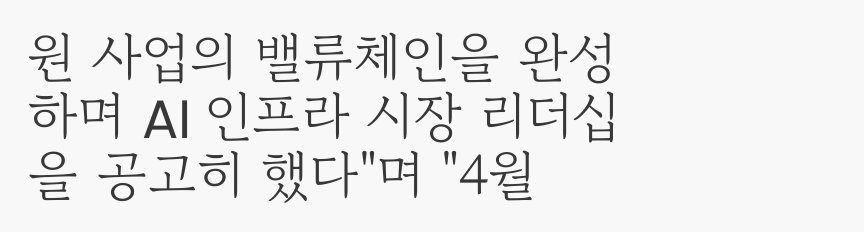원 사업의 밸류체인을 완성하며 AI 인프라 시장 리더십을 공고히 했다"며 "4월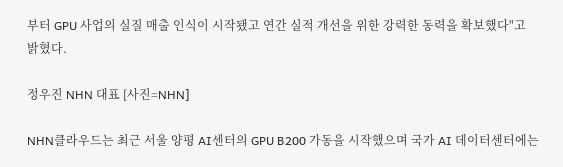부터 GPU 사업의 실질 매출 인식이 시작됐고 연간 실적 개선을 위한 강력한 동력을 확보했다"고 밝혔다.

정우진 NHN 대표 [사진=NHN]

NHN클라우드는 최근 서울 양평 AI센터의 GPU B200 가동을 시작했으며 국가 AI 데이터센터에는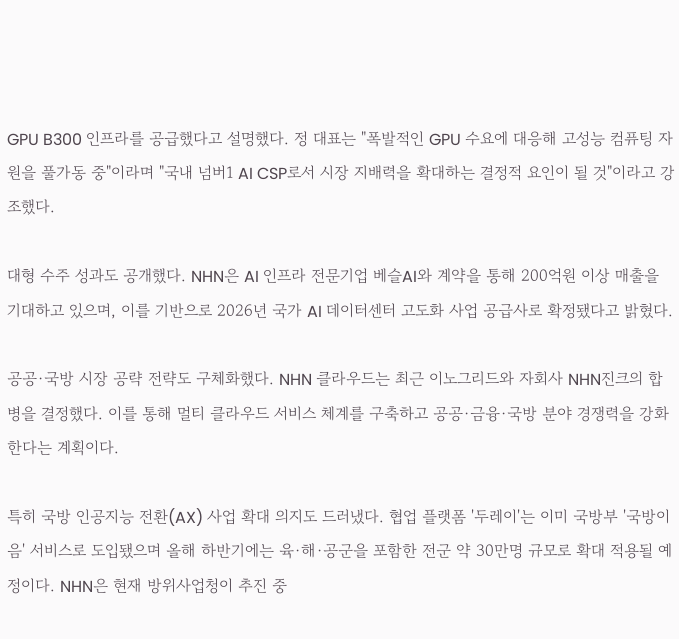GPU B300 인프라를 공급했다고 설명했다. 정 대표는 "폭발적인 GPU 수요에 대응해 고성능 컴퓨팅 자원을 풀가동 중"이라며 "국내 넘버1 AI CSP로서 시장 지배력을 확대하는 결정적 요인이 될 것"이라고 강조했다.

대형 수주 성과도 공개했다. NHN은 AI 인프라 전문기업 베슬AI와 계약을 통해 200억원 이상 매출을 기대하고 있으며, 이를 기반으로 2026년 국가 AI 데이터센터 고도화 사업 공급사로 확정됐다고 밝혔다.

공공·국방 시장 공략 전략도 구체화했다. NHN 클라우드는 최근 이노그리드와 자회사 NHN진크의 합병을 결정했다. 이를 통해 멀티 클라우드 서비스 체계를 구축하고 공공·금융·국방 분야 경쟁력을 강화한다는 계획이다.

특히 국방 인공지능 전환(AX) 사업 확대 의지도 드러냈다. 협업 플랫폼 '두레이'는 이미 국방부 '국방이음' 서비스로 도입됐으며 올해 하반기에는 육·해·공군을 포함한 전군 약 30만명 규모로 확대 적용될 예정이다. NHN은 현재 방위사업청이 추진 중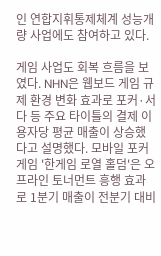인 연합지휘통제체계 성능개량 사업에도 참여하고 있다.

게임 사업도 회복 흐름을 보였다. NHN은 웹보드 게임 규제 환경 변화 효과로 포커·서다 등 주요 타이틀의 결제 이용자당 평균 매출이 상승했다고 설명했다. 모바일 포커 게임 '한게임 로열 홀덤'은 오프라인 토너먼트 흥행 효과로 1분기 매출이 전분기 대비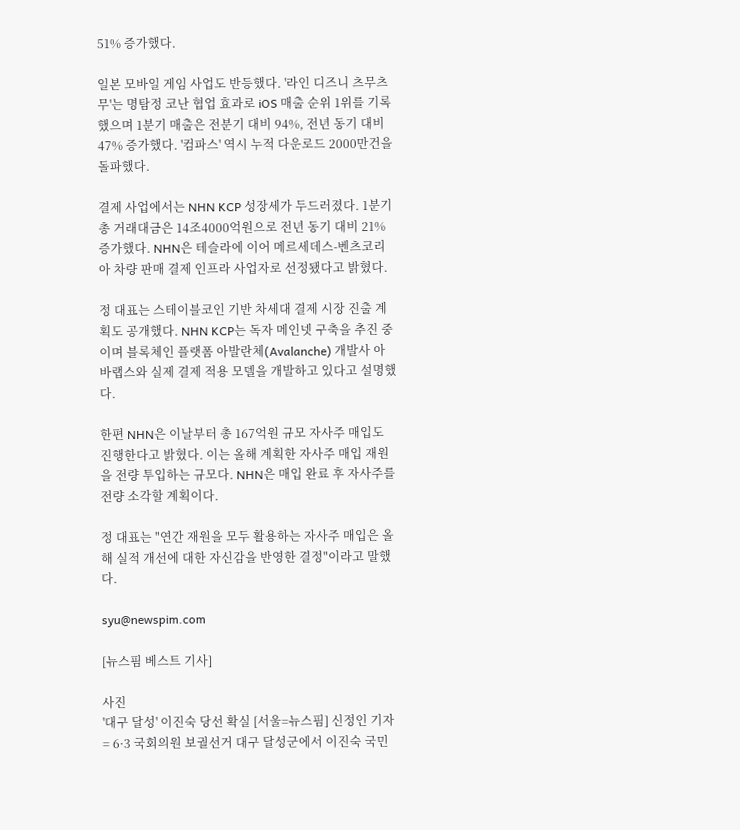51% 증가했다.

일본 모바일 게임 사업도 반등했다. '라인 디즈니 츠무츠무'는 명탐정 코난 협업 효과로 iOS 매출 순위 1위를 기록했으며 1분기 매출은 전분기 대비 94%, 전년 동기 대비 47% 증가했다. '컴파스' 역시 누적 다운로드 2000만건을 돌파했다.

결제 사업에서는 NHN KCP 성장세가 두드러졌다. 1분기 총 거래대금은 14조4000억원으로 전년 동기 대비 21% 증가했다. NHN은 테슬라에 이어 메르세데스-벤츠코리아 차량 판매 결제 인프라 사업자로 선정됐다고 밝혔다.

정 대표는 스테이블코인 기반 차세대 결제 시장 진출 계획도 공개했다. NHN KCP는 독자 메인넷 구축을 추진 중이며 블록체인 플랫폼 아발란체(Avalanche) 개발사 아바랩스와 실제 결제 적용 모델을 개발하고 있다고 설명했다.

한편 NHN은 이날부터 총 167억원 규모 자사주 매입도 진행한다고 밝혔다. 이는 올해 계획한 자사주 매입 재원을 전량 투입하는 규모다. NHN은 매입 완료 후 자사주를 전량 소각할 계획이다.

정 대표는 "연간 재원을 모두 활용하는 자사주 매입은 올해 실적 개선에 대한 자신감을 반영한 결정"이라고 말했다.

syu@newspim.com

[뉴스핌 베스트 기사]

사진
'대구 달성' 이진숙 당선 확실 [서울=뉴스핌] 신정인 기자 = 6·3 국회의원 보궐선거 대구 달성군에서 이진숙 국민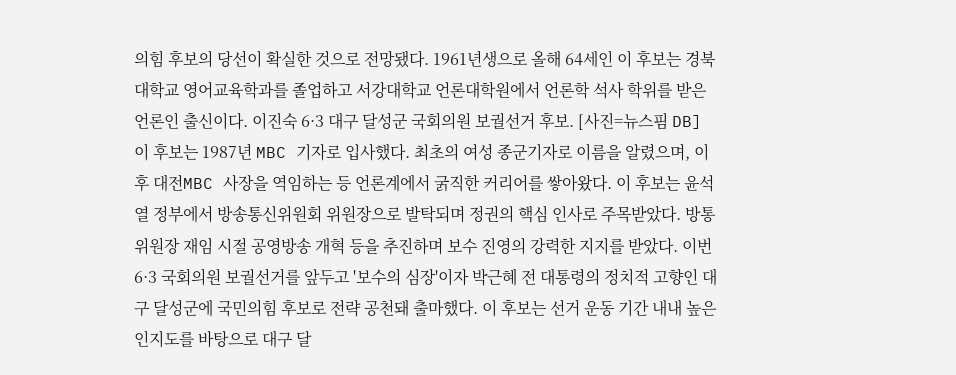의힘 후보의 당선이 확실한 것으로 전망됐다. 1961년생으로 올해 64세인 이 후보는 경북대학교 영어교육학과를 졸업하고 서강대학교 언론대학원에서 언론학 석사 학위를 받은 언론인 출신이다. 이진숙 6·3 대구 달성군 국회의원 보궐선거 후보. [사진=뉴스핌 DB] 이 후보는 1987년 MBC 기자로 입사했다. 최초의 여성 종군기자로 이름을 알렸으며, 이후 대전MBC 사장을 역임하는 등 언론계에서 굵직한 커리어를 쌓아왔다. 이 후보는 윤석열 정부에서 방송통신위원회 위원장으로 발탁되며 정권의 핵심 인사로 주목받았다. 방통위원장 재임 시절 공영방송 개혁 등을 추진하며 보수 진영의 강력한 지지를 받았다. 이번 6·3 국회의원 보궐선거를 앞두고 '보수의 심장'이자 박근혜 전 대통령의 정치적 고향인 대구 달성군에 국민의힘 후보로 전략 공천돼 출마했다. 이 후보는 선거 운동 기간 내내 높은 인지도를 바탕으로 대구 달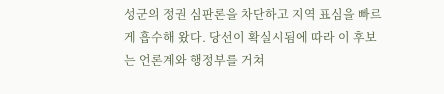성군의 정권 심판론을 차단하고 지역 표심을 빠르게 흡수해 왔다. 당선이 확실시됨에 따라 이 후보는 언론계와 행정부를 거쳐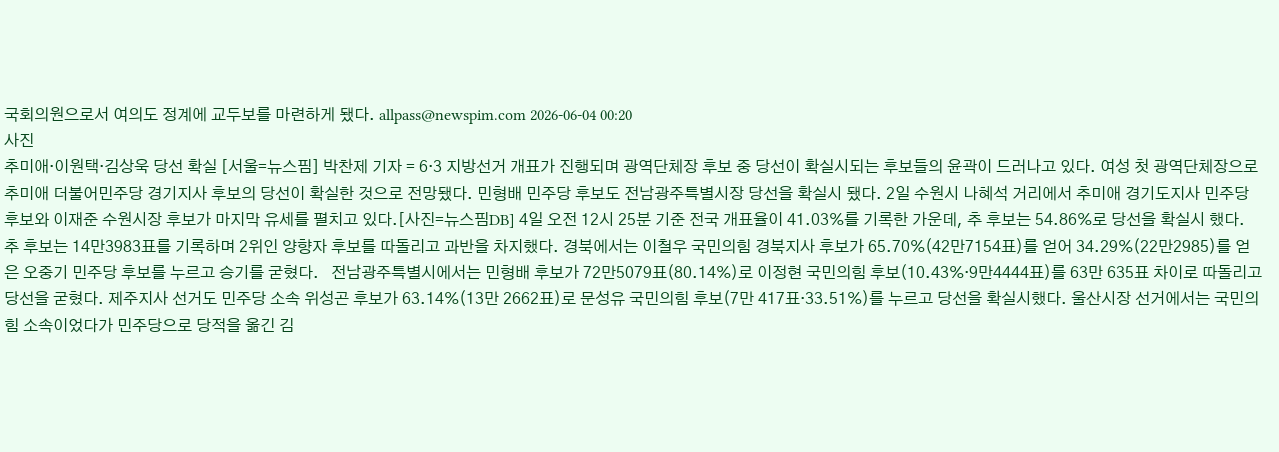국회의원으로서 여의도 정계에 교두보를 마련하게 됐다. allpass@newspim.com 2026-06-04 00:20
사진
추미애·이원택·김상욱 당선 확실 [서울=뉴스핌] 박찬제 기자 = 6·3 지방선거 개표가 진행되며 광역단체장 후보 중 당선이 확실시되는 후보들의 윤곽이 드러나고 있다. 여성 첫 광역단체장으로 추미애 더불어민주당 경기지사 후보의 당선이 확실한 것으로 전망됐다. 민형배 민주당 후보도 전남광주특별시장 당선을 확실시 됐다. 2일 수원시 나혜석 거리에서 추미애 경기도지사 민주당 후보와 이재준 수원시장 후보가 마지막 유세를 펼치고 있다.[사진=뉴스핌DB] 4일 오전 12시 25분 기준 전국 개표율이 41.03%를 기록한 가운데, 추 후보는 54.86%로 당선을 확실시 했다. 추 후보는 14만3983표를 기록하며 2위인 양향자 후보를 따돌리고 과반을 차지했다. 경북에서는 이철우 국민의힘 경북지사 후보가 65.70%(42만7154표)를 얻어 34.29%(22만2985)를 얻은 오중기 민주당 후보를 누르고 승기를 굳혔다.   전남광주특별시에서는 민형배 후보가 72만5079표(80.14%)로 이정현 국민의힘 후보(10.43%·9만4444표)를 63만 635표 차이로 따돌리고 당선을 굳혔다. 제주지사 선거도 민주당 소속 위성곤 후보가 63.14%(13만 2662표)로 문성유 국민의힘 후보(7만 417표·33.51%)를 누르고 당선을 확실시했다. 울산시장 선거에서는 국민의힘 소속이었다가 민주당으로 당적을 옮긴 김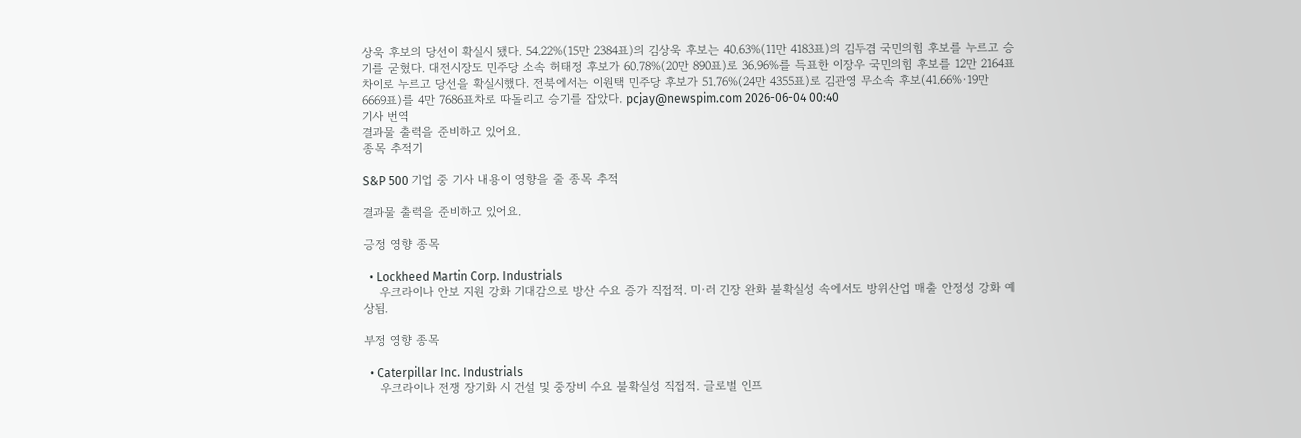상욱 후보의 당선이 확실시 됐다. 54.22%(15만 2384표)의 김상욱 후보는 40.63%(11만 4183표)의 김두겸 국민의힘 후보를 누르고 승기를 굳혔다. 대전시장도 민주당 소속 허태정 후보가 60.78%(20만 890표)로 36.96%를 득표한 이장우 국민의힘 후보를 12만 2164표 차이로 누르고 당선을 확실시했다. 전북에서는 이원택 민주당 후보가 51.76%(24만 4355표)로 김관영 무소속 후보(41.66%·19만 6669표)를 4만 7686표차로 따돌리고 승기를 잡았다. pcjay@newspim.com 2026-06-04 00:40
기사 번역
결과물 출력을 준비하고 있어요.
종목 추적기

S&P 500 기업 중 기사 내용이 영향을 줄 종목 추적

결과물 출력을 준비하고 있어요.

긍정 영향 종목

  • Lockheed Martin Corp. Industrials
    우크라이나 안보 지원 강화 기대감으로 방산 수요 증가 직접적. 미·러 긴장 완화 불확실성 속에서도 방위산업 매출 안정성 강화 예상됨.

부정 영향 종목

  • Caterpillar Inc. Industrials
    우크라이나 전쟁 장기화 시 건설 및 중장비 수요 불확실성 직접적. 글로벌 인프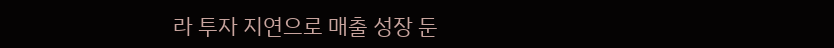라 투자 지연으로 매출 성장 둔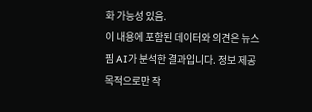화 가능성 있음.
이 내용에 포함된 데이터와 의견은 뉴스핌 AI가 분석한 결과입니다. 정보 제공 목적으로만 작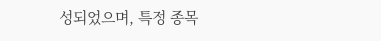성되었으며, 특정 종목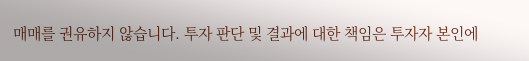매매를 권유하지 않습니다. 투자 판단 및 결과에 대한 책임은 투자자 본인에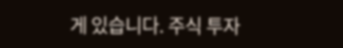게 있습니다. 주식 투자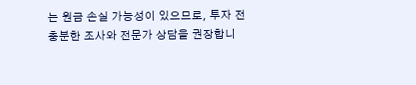는 원금 손실 가능성이 있으므로, 투자 전 충분한 조사와 전문가 상담을 권장합니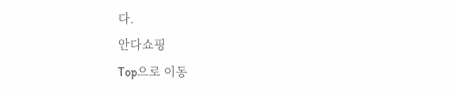다.
안다쇼핑
Top으로 이동